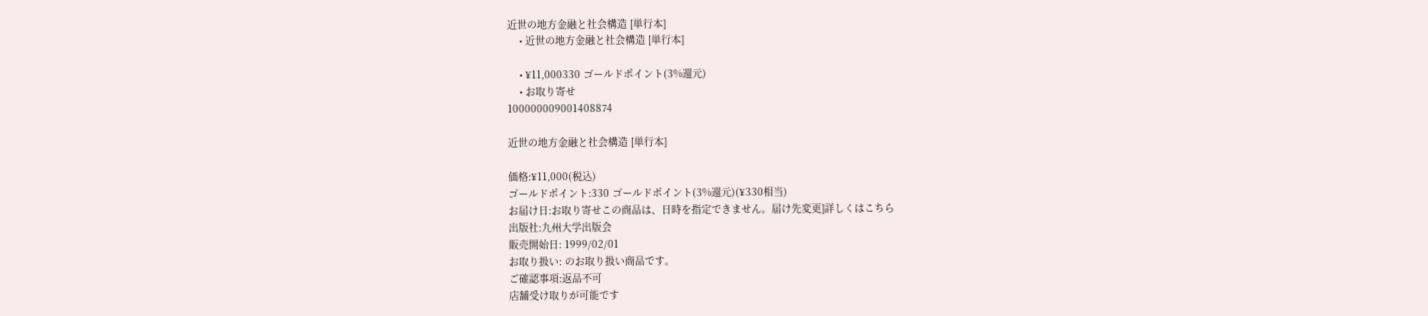近世の地方金融と社会構造 [単行本]
    • 近世の地方金融と社会構造 [単行本]

    • ¥11,000330 ゴールドポイント(3%還元)
    • お取り寄せ
100000009001408874

近世の地方金融と社会構造 [単行本]

価格:¥11,000(税込)
ゴールドポイント:330 ゴールドポイント(3%還元)(¥330相当)
お届け日:お取り寄せこの商品は、日時を指定できません。届け先変更]詳しくはこちら
出版社:九州大学出版会
販売開始日: 1999/02/01
お取り扱い: のお取り扱い商品です。
ご確認事項:返品不可
店舗受け取りが可能です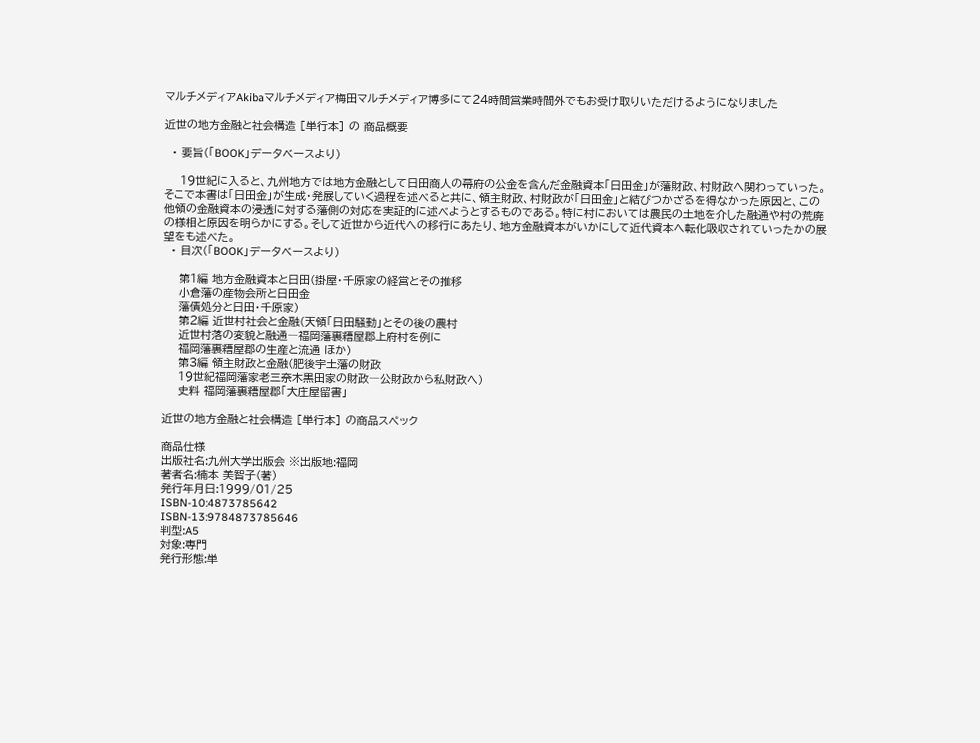マルチメディアAkibaマルチメディア梅田マルチメディア博多にて24時間営業時間外でもお受け取りいただけるようになりました

近世の地方金融と社会構造 [単行本] の 商品概要

  • 要旨(「BOOK」データベースより)

    19世紀に入ると、九州地方では地方金融として日田商人の幕府の公金を含んだ金融資本「日田金」が藩財政、村財政へ関わっていった。そこで本書は「日田金」が生成・発展していく過程を述べると共に、領主財政、村財政が「日田金」と結びつかざるを得なかった原因と、この他領の金融資本の浸透に対する藩側の対応を実証的に述べようとするものである。特に村においては農民の土地を介した融通や村の荒廃の様相と原因を明らかにする。そして近世から近代への移行にあたり、地方金融資本がいかにして近代資本へ転化吸収されていったかの展望をも述べた。
  • 目次(「BOOK」データベースより)

    第1編 地方金融資本と日田(掛屋・千原家の経営とその推移
    小倉藩の産物会所と日田金
    藩債処分と日田・千原家)
    第2編 近世村社会と金融(天領「日田騒動」とその後の農村
    近世村落の変貌と融通―福岡藩裏糟屋郡上府村を例に
    福岡藩裏糟屋郡の生産と流通 ほか)
    第3編 領主財政と金融(肥後宇土藩の財政
    19世紀福岡藩家老三奈木黒田家の財政―公財政から私財政へ)
    史料 福岡藩裏糟屋郡「大庄屋留書」

近世の地方金融と社会構造 [単行本] の商品スペック

商品仕様
出版社名:九州大学出版会 ※出版地:福岡
著者名:楠本 美智子(著)
発行年月日:1999/01/25
ISBN-10:4873785642
ISBN-13:9784873785646
判型:A5
対象:専門
発行形態:単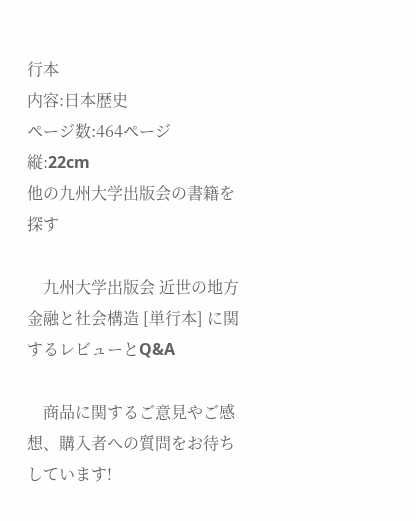行本
内容:日本歴史
ページ数:464ページ
縦:22cm
他の九州大学出版会の書籍を探す

    九州大学出版会 近世の地方金融と社会構造 [単行本] に関するレビューとQ&A

    商品に関するご意見やご感想、購入者への質問をお待ちしています!